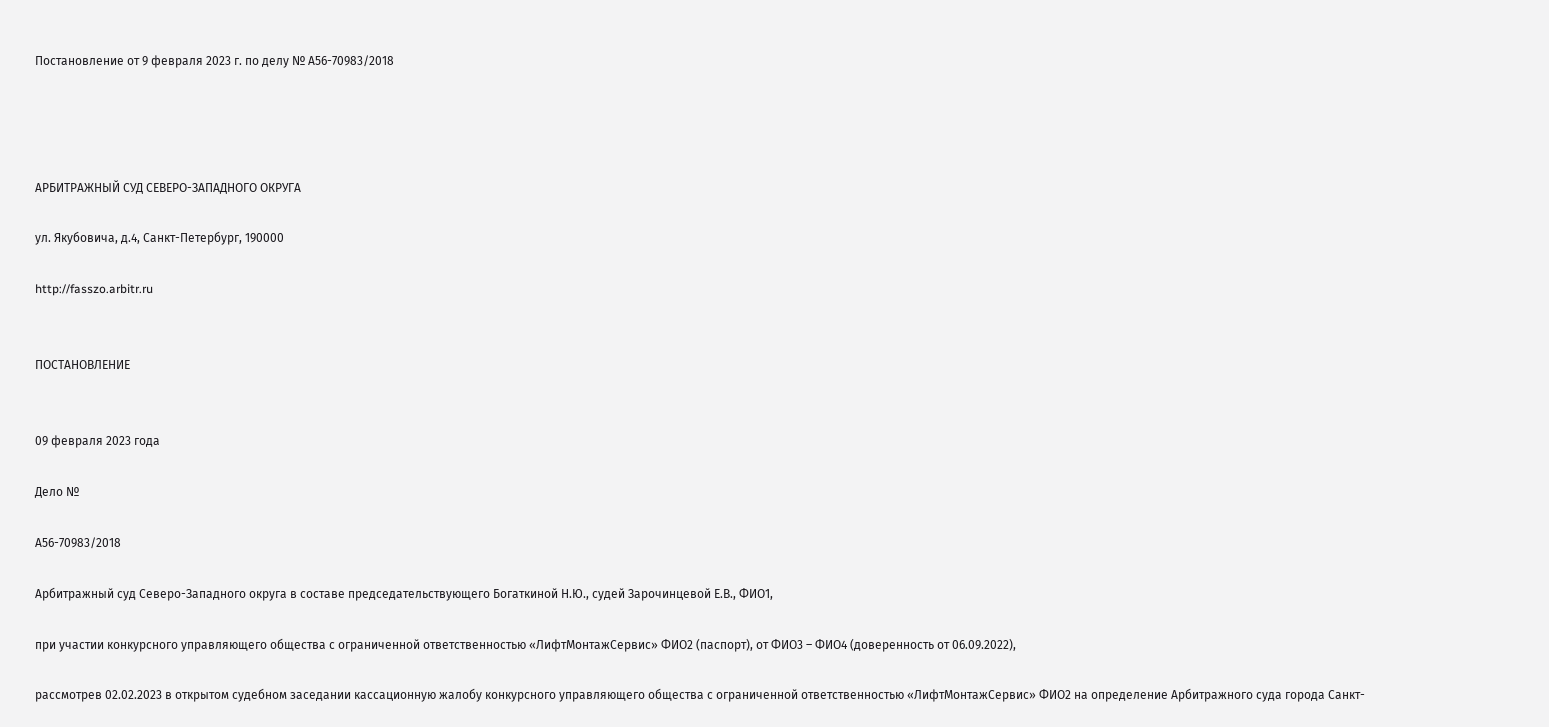Постановление от 9 февраля 2023 г. по делу № А56-70983/2018




АРБИТРАЖНЫЙ СУД СЕВЕРО-ЗАПАДНОГО ОКРУГА

ул. Якубовича, д.4, Санкт-Петербург, 190000

http://fasszo.arbitr.ru


ПОСТАНОВЛЕНИЕ


09 февраля 2023 года

Дело №

А56-70983/2018

Арбитражный суд Северо-Западного округа в составе председательствующего Богаткиной Н.Ю., судей Зарочинцевой Е.В., ФИО1,

при участии конкурсного управляющего общества с ограниченной ответственностью «ЛифтМонтажСервис» ФИО2 (паспорт), от ФИО3 – ФИО4 (доверенность от 06.09.2022),

рассмотрев 02.02.2023 в открытом судебном заседании кассационную жалобу конкурсного управляющего общества с ограниченной ответственностью «ЛифтМонтажСервис» ФИО2 на определение Арбитражного суда города Санкт-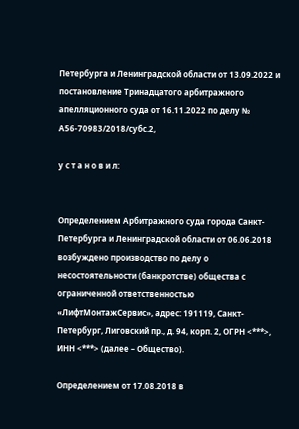Петербурга и Ленинградской области от 13.09.2022 и постановление Тринадцатого арбитражного апелляционного суда от 16.11.2022 по делу № А56-70983/2018/субс.2,

у с т а н о в и л:


Определением Арбитражного суда города Санкт-Петербурга и Ленинградской области от 06.06.2018 возбуждено производство по делу о несостоятельности (банкротстве) общества с ограниченной ответственностью «ЛифтМонтажСервис», адрес: 191119, Санкт-Петербург, Лиговский пр., д. 94, корп. 2, ОГРН <***>, ИНН <***> (далее – Общество).

Определением от 17.08.2018 в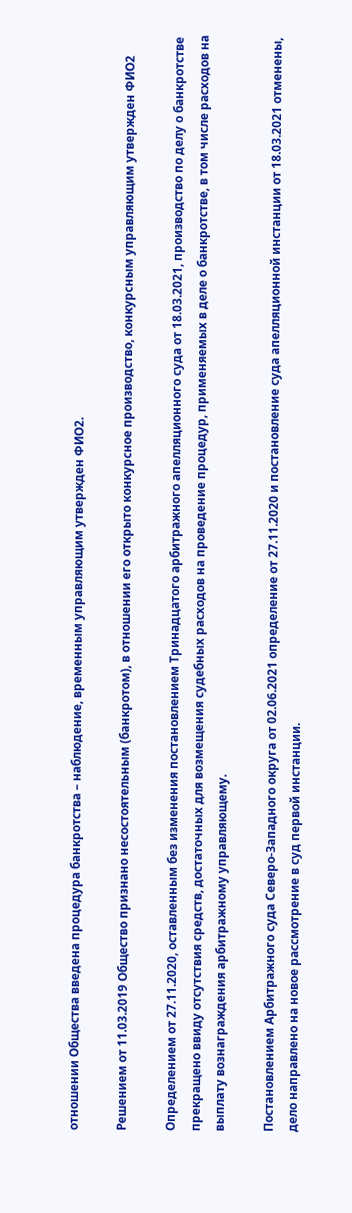отношении Общества введена процедура банкротства – наблюдение, временным управляющим утвержден ФИО2.

Решением от 11.03.2019 Общество признано несостоятельным (банкротом), в отношении его открыто конкурсное производство, конкурсным управляющим утвержден ФИО2

Определением от 27.11.2020, оставленным без изменения постановлением Тринадцатого арбитражного апелляционного суда от 18.03.2021, производство по делу о банкротстве прекращено ввиду отсутствия средств, достаточных для возмещения судебных расходов на проведение процедур, применяемых в деле о банкротстве, в том числе расходов на выплату вознаграждения арбитражному управляющему.

Постановлением Арбитражного суда Северо-Западного округа от 02.06.2021 определение от 27.11.2020 и постановление суда апелляционной инстанции от 18.03.2021 отменены, дело направлено на новое рассмотрение в суд первой инстанции.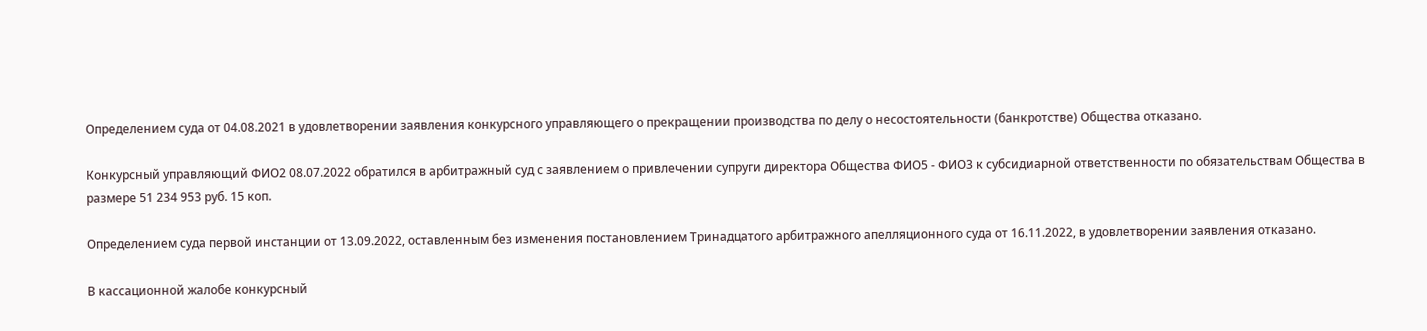Определением суда от 04.08.2021 в удовлетворении заявления конкурсного управляющего о прекращении производства по делу о несостоятельности (банкротстве) Общества отказано.

Конкурсный управляющий ФИО2 08.07.2022 обратился в арбитражный суд с заявлением о привлечении супруги директора Общества ФИО5 - ФИО3 к субсидиарной ответственности по обязательствам Общества в размере 51 234 953 руб. 15 коп.

Определением суда первой инстанции от 13.09.2022, оставленным без изменения постановлением Тринадцатого арбитражного апелляционного суда от 16.11.2022, в удовлетворении заявления отказано.

В кассационной жалобе конкурсный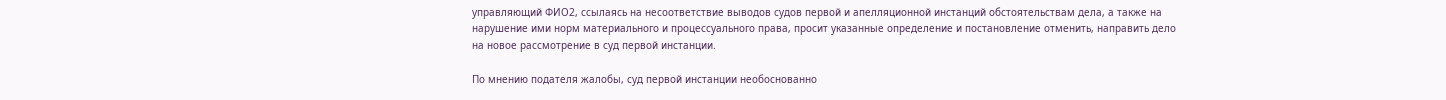управляющий ФИО2, ссылаясь на несоответствие выводов судов первой и апелляционной инстанций обстоятельствам дела, а также на нарушение ими норм материального и процессуального права, просит указанные определение и постановление отменить, направить дело на новое рассмотрение в суд первой инстанции.

По мнению подателя жалобы, суд первой инстанции необоснованно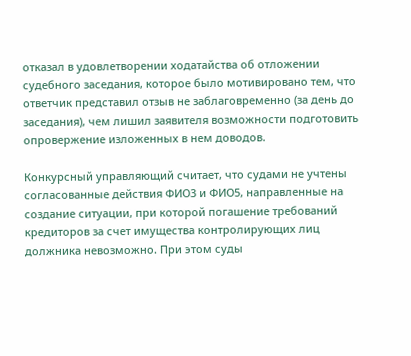отказал в удовлетворении ходатайства об отложении судебного заседания, которое было мотивировано тем, что ответчик представил отзыв не заблаговременно (за день до заседания), чем лишил заявителя возможности подготовить опровержение изложенных в нем доводов.

Конкурсный управляющий считает, что судами не учтены согласованные действия ФИО3 и ФИО5, направленные на создание ситуации, при которой погашение требований кредиторов за счет имущества контролирующих лиц должника невозможно. При этом суды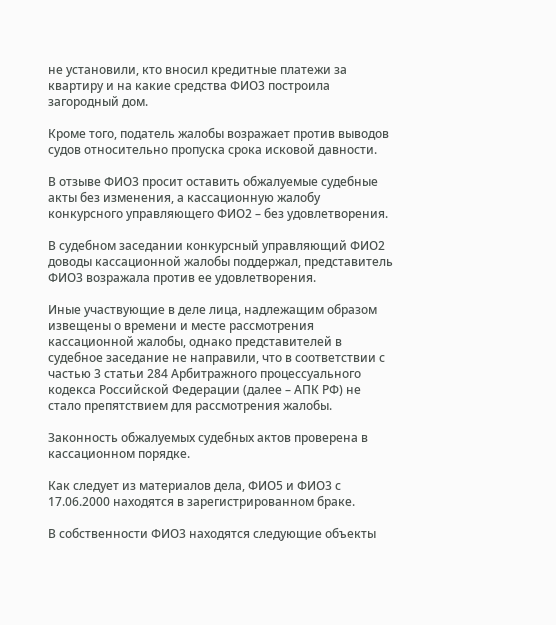не установили, кто вносил кредитные платежи за квартиру и на какие средства ФИО3 построила загородный дом.

Кроме того, податель жалобы возражает против выводов судов относительно пропуска срока исковой давности.

В отзыве ФИО3 просит оставить обжалуемые судебные акты без изменения, а кассационную жалобу конкурсного управляющего ФИО2 – без удовлетворения.

В судебном заседании конкурсный управляющий ФИО2 доводы кассационной жалобы поддержал, представитель ФИО3 возражала против ее удовлетворения.

Иные участвующие в деле лица, надлежащим образом извещены о времени и месте рассмотрения кассационной жалобы, однако представителей в судебное заседание не направили, что в соответствии с частью 3 статьи 284 Арбитражного процессуального кодекса Российской Федерации (далее – АПК РФ) не стало препятствием для рассмотрения жалобы.

Законность обжалуемых судебных актов проверена в кассационном порядке.

Как следует из материалов дела, ФИО5 и ФИО3 с 17.06.2000 находятся в зарегистрированном браке.

В собственности ФИО3 находятся следующие объекты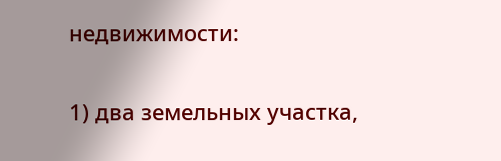недвижимости:

1) два земельных участка,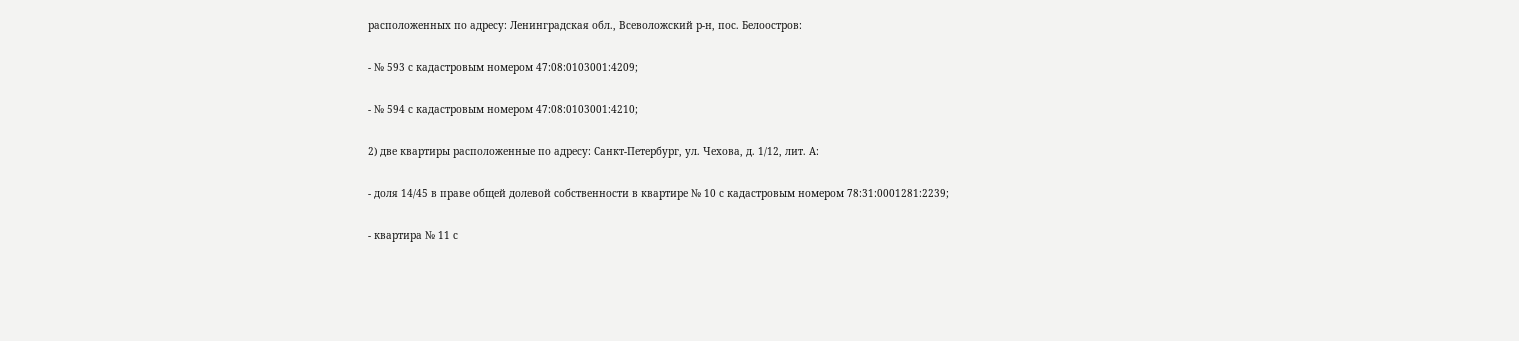расположенных по адресу: Ленинградская обл., Всеволожский р-н, пос. Белоостров:

- № 593 с кадастровым номером 47:08:0103001:4209;

- № 594 с кадастровым номером 47:08:0103001:4210;

2) две квартиры расположенные по адресу: Санкт-Петербург, ул. Чехова, д. 1/12, лит. А:

- доля 14/45 в праве общей долевой собственности в квартире № 10 с кадастровым номером 78:31:0001281:2239;

- квартира № 11 с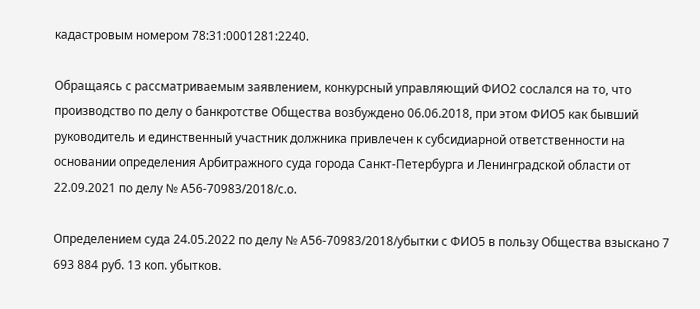кадастровым номером 78:31:0001281:2240.

Обращаясь с рассматриваемым заявлением, конкурсный управляющий ФИО2 сослался на то, что производство по делу о банкротстве Общества возбуждено 06.06.2018, при этом ФИО5 как бывший руководитель и единственный участник должника привлечен к субсидиарной ответственности на основании определения Арбитражного суда города Санкт-Петербурга и Ленинградской области от 22.09.2021 по делу № А56-70983/2018/с.о.

Определением суда 24.05.2022 по делу № А56-70983/2018/убытки с ФИО5 в пользу Общества взыскано 7 693 884 руб. 13 коп. убытков.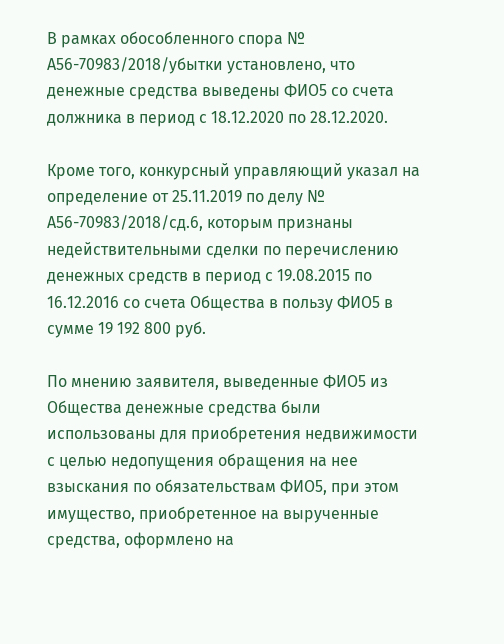В рамках обособленного спора № А56-70983/2018/убытки установлено, что денежные средства выведены ФИО5 со счета должника в период с 18.12.2020 по 28.12.2020.

Кроме того, конкурсный управляющий указал на определение от 25.11.2019 по делу № А56-70983/2018/сд.6, которым признаны недействительными сделки по перечислению денежных средств в период с 19.08.2015 по 16.12.2016 со счета Общества в пользу ФИО5 в сумме 19 192 800 руб.

По мнению заявителя, выведенные ФИО5 из Общества денежные средства были использованы для приобретения недвижимости с целью недопущения обращения на нее взыскания по обязательствам ФИО5, при этом имущество, приобретенное на вырученные средства, оформлено на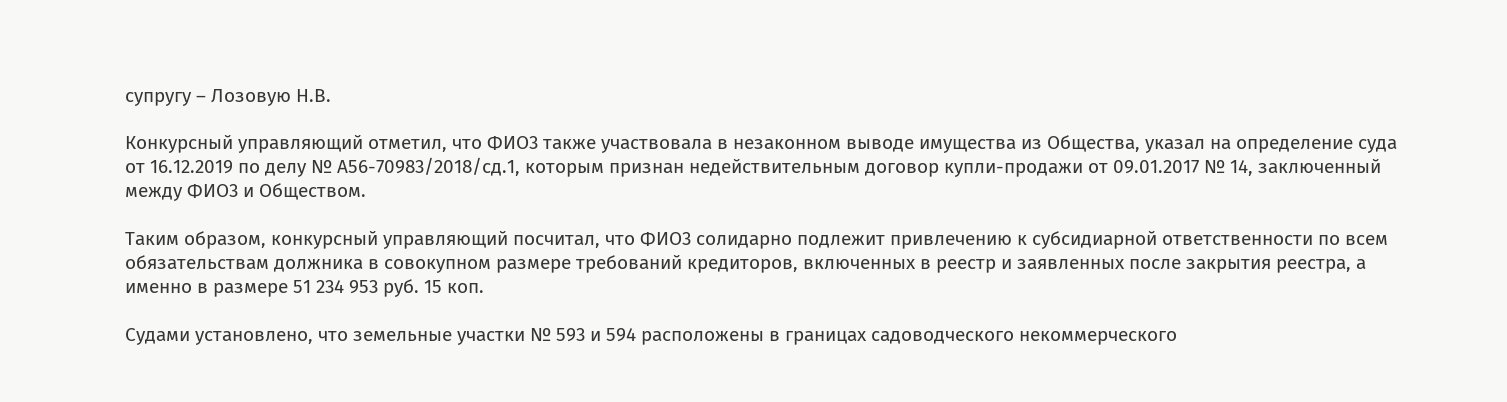супругу – Лозовую Н.В.

Конкурсный управляющий отметил, что ФИО3 также участвовала в незаконном выводе имущества из Общества, указал на определение суда от 16.12.2019 по делу № А56-70983/2018/сд.1, которым признан недействительным договор купли-продажи от 09.01.2017 № 14, заключенный между ФИО3 и Обществом.

Таким образом, конкурсный управляющий посчитал, что ФИО3 солидарно подлежит привлечению к субсидиарной ответственности по всем обязательствам должника в совокупном размере требований кредиторов, включенных в реестр и заявленных после закрытия реестра, а именно в размере 51 234 953 руб. 15 коп.

Судами установлено, что земельные участки № 593 и 594 расположены в границах садоводческого некоммерческого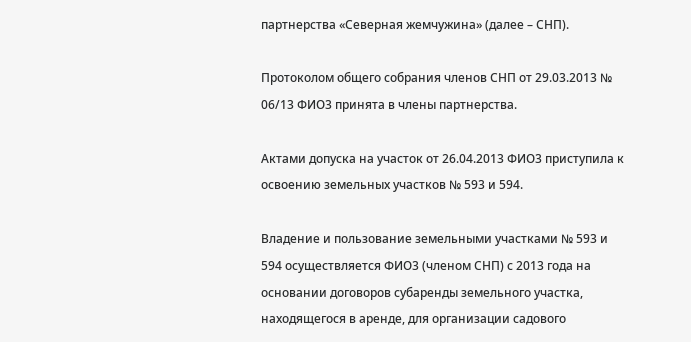партнерства «Северная жемчужина» (далее – СНП).

Протоколом общего собрания членов СНП от 29.03.2013 № 06/13 ФИО3 принята в члены партнерства.

Актами допуска на участок от 26.04.2013 ФИО3 приступила к освоению земельных участков № 593 и 594.

Владение и пользование земельными участками № 593 и 594 осуществляется ФИО3 (членом СНП) с 2013 года на основании договоров субаренды земельного участка, находящегося в аренде, для организации садового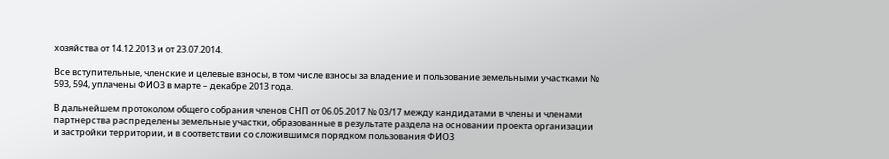хозяйства от 14.12.2013 и от 23.07.2014.

Все вступительные, членские и целевые взносы, в том числе взносы за владение и пользование земельными участками № 593, 594, уплачены ФИО3 в марте – декабре 2013 года.

В дальнейшем протоколом общего собрания членов СНП от 06.05.2017 № 03/17 между кандидатами в члены и членами партнерства распределены земельные участки, образованные в результате раздела на основании проекта организации и застройки территории, и в соответствии со сложившимся порядком пользования ФИО3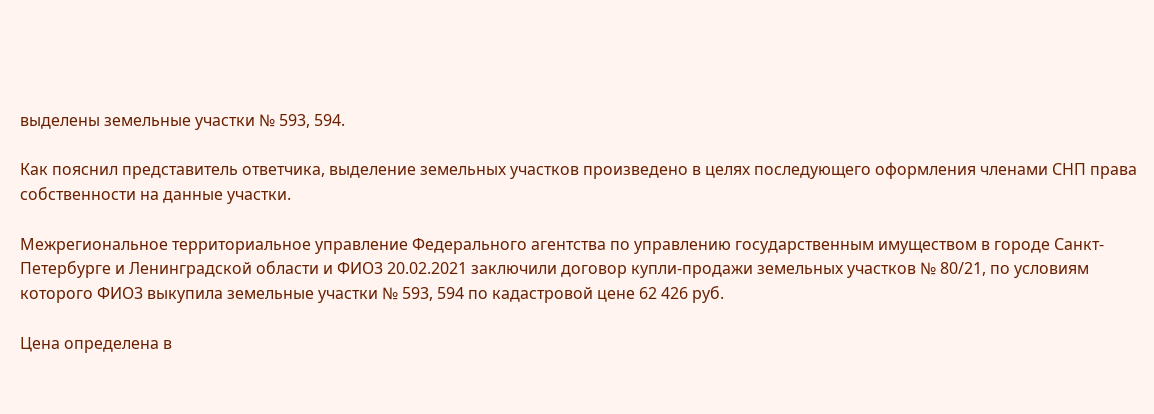выделены земельные участки № 593, 594.

Как пояснил представитель ответчика, выделение земельных участков произведено в целях последующего оформления членами СНП права собственности на данные участки.

Межрегиональное территориальное управление Федерального агентства по управлению государственным имуществом в городе Санкт-Петербурге и Ленинградской области и ФИО3 20.02.2021 заключили договор купли-продажи земельных участков № 80/21, по условиям которого ФИО3 выкупила земельные участки № 593, 594 по кадастровой цене 62 426 руб.

Цена определена в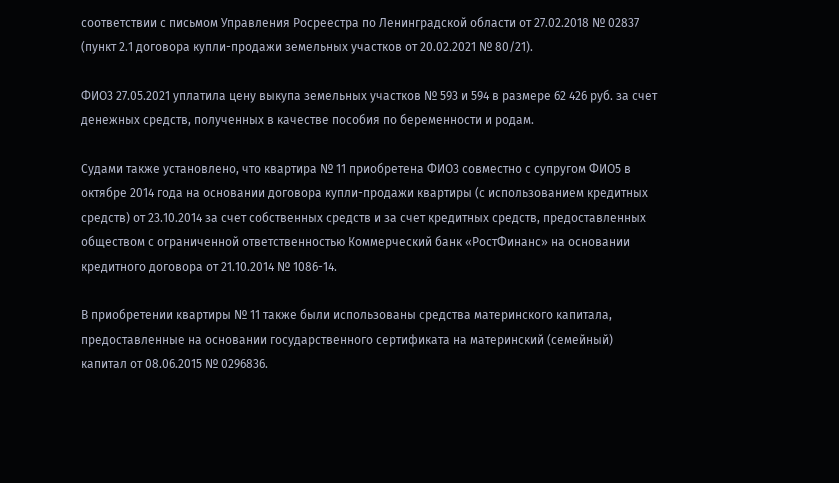соответствии с письмом Управления Росреестра по Ленинградской области от 27.02.2018 № 02837 (пункт 2.1 договора купли-продажи земельных участков от 20.02.2021 № 80/21).

ФИО3 27.05.2021 уплатила цену выкупа земельных участков № 593 и 594 в размере 62 426 руб. за счет денежных средств, полученных в качестве пособия по беременности и родам.

Судами также установлено, что квартира № 11 приобретена ФИО3 совместно с супругом ФИО5 в октябре 2014 года на основании договора купли-продажи квартиры (с использованием кредитных средств) от 23.10.2014 за счет собственных средств и за счет кредитных средств, предоставленных обществом с ограниченной ответственностью Коммерческий банк «РостФинанс» на основании кредитного договора от 21.10.2014 № 1086-14.

В приобретении квартиры № 11 также были использованы средства материнского капитала, предоставленные на основании государственного сертификата на материнский (семейный) капитал от 08.06.2015 № 0296836.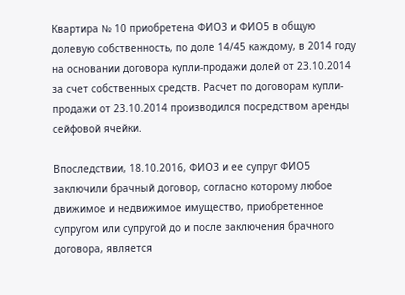Квартира № 10 приобретена ФИО3 и ФИО5 в общую долевую собственность, по доле 14/45 каждому, в 2014 году на основании договора купли-продажи долей от 23.10.2014 за счет собственных средств. Расчет по договорам купли-продажи от 23.10.2014 производился посредством аренды сейфовой ячейки.

Впоследствии, 18.10.2016, ФИО3 и ее супруг ФИО5 заключили брачный договор, согласно которому любое движимое и недвижимое имущество, приобретенное супругом или супругой до и после заключения брачного договора, является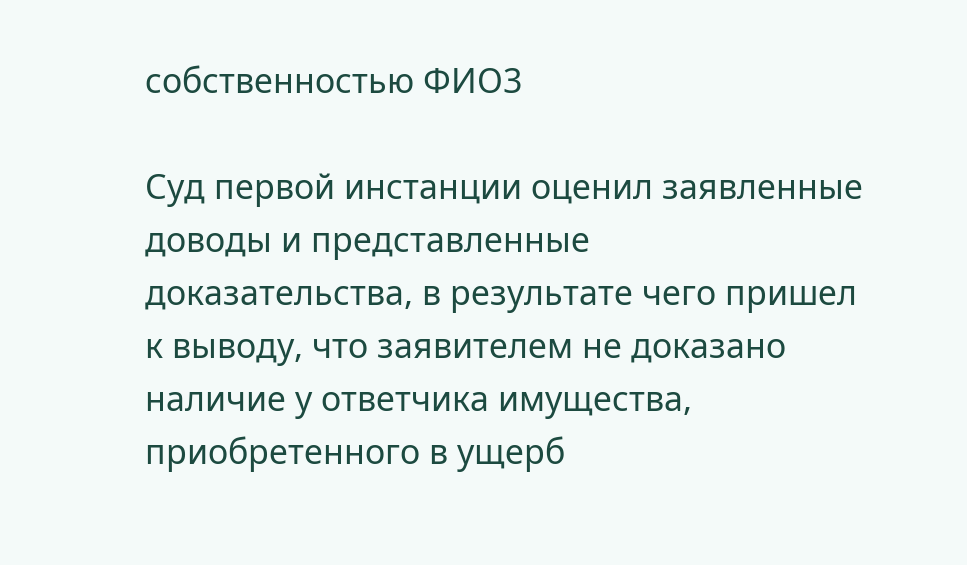собственностью ФИО3

Суд первой инстанции оценил заявленные доводы и представленные доказательства, в результате чего пришел к выводу, что заявителем не доказано наличие у ответчика имущества, приобретенного в ущерб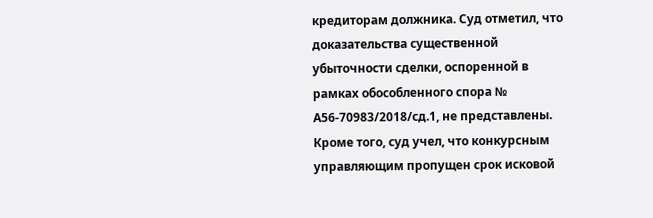кредиторам должника. Суд отметил, что доказательства существенной убыточности сделки, оспоренной в рамках обособленного спора № А56-70983/2018/сд.1, не представлены. Кроме того, суд учел, что конкурсным управляющим пропущен срок исковой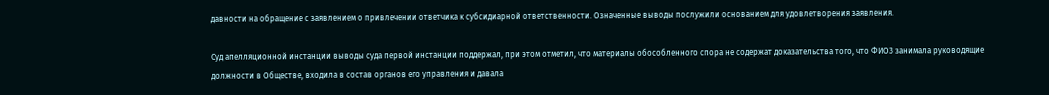давности на обращение с заявлением о привлечении ответчика к субсидиарной ответственности. Означенные выводы послужили основанием для удовлетворения заявления.

Суд апелляционной инстанции выводы суда первой инстанции поддержал, при этом отметил, что материалы обособленного спора не содержат доказательства того, что ФИО3 занимала руководящие должности в Обществе, входила в состав органов его управления и давала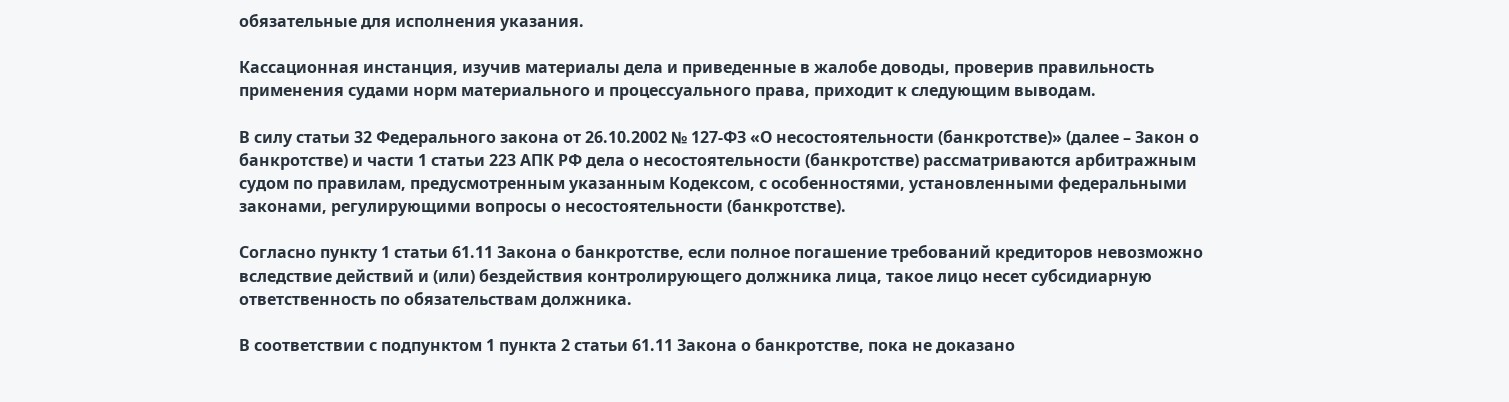обязательные для исполнения указания.

Кассационная инстанция, изучив материалы дела и приведенные в жалобе доводы, проверив правильность применения судами норм материального и процессуального права, приходит к следующим выводам.

В силу статьи 32 Федерального закона от 26.10.2002 № 127-ФЗ «О несостоятельности (банкротстве)» (далее – Закон о банкротстве) и части 1 статьи 223 АПК РФ дела о несостоятельности (банкротстве) рассматриваются арбитражным судом по правилам, предусмотренным указанным Кодексом, с особенностями, установленными федеральными законами, регулирующими вопросы о несостоятельности (банкротстве).

Согласно пункту 1 статьи 61.11 Закона о банкротстве, если полное погашение требований кредиторов невозможно вследствие действий и (или) бездействия контролирующего должника лица, такое лицо несет субсидиарную ответственность по обязательствам должника.

В соответствии с подпунктом 1 пункта 2 статьи 61.11 Закона о банкротстве, пока не доказано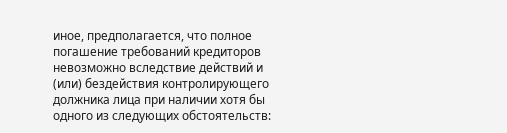иное, предполагается, что полное погашение требований кредиторов невозможно вследствие действий и (или) бездействия контролирующего должника лица при наличии хотя бы одного из следующих обстоятельств: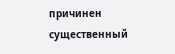причинен существенный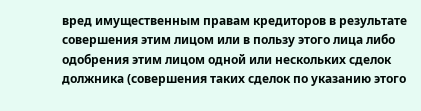вред имущественным правам кредиторов в результате совершения этим лицом или в пользу этого лица либо одобрения этим лицом одной или нескольких сделок должника (совершения таких сделок по указанию этого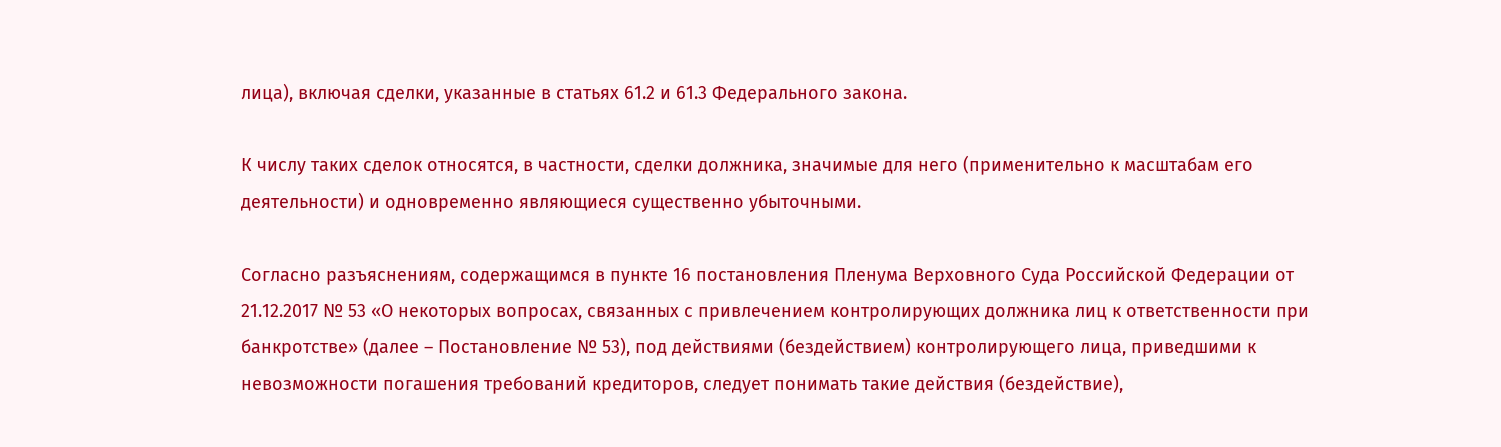лица), включая сделки, указанные в статьях 61.2 и 61.3 Федерального закона.

К числу таких сделок относятся, в частности, сделки должника, значимые для него (применительно к масштабам его деятельности) и одновременно являющиеся существенно убыточными.

Согласно разъяснениям, содержащимся в пункте 16 постановления Пленума Верховного Суда Российской Федерации от 21.12.2017 № 53 «О некоторых вопросах, связанных с привлечением контролирующих должника лиц к ответственности при банкротстве» (далее – Постановление № 53), под действиями (бездействием) контролирующего лица, приведшими к невозможности погашения требований кредиторов, следует понимать такие действия (бездействие),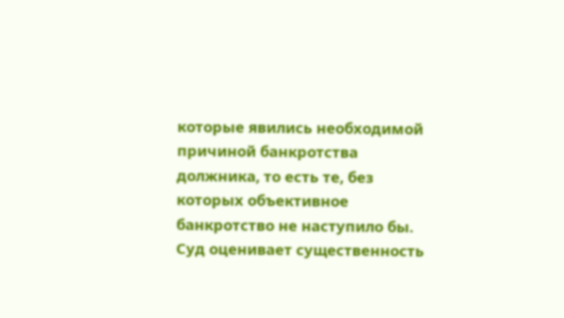которые явились необходимой причиной банкротства должника, то есть те, без которых объективное банкротство не наступило бы. Суд оценивает существенность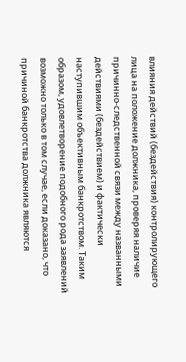влияния действий (бездействия) контролирующего лица на положение должника, проверяя наличие причинно-следственной связи между названными действиями (бездействием) и фактически наступившим объективным банкротством. Таким образом, удовлетворение подобного рода заявлений возможно только в том случае, если доказано, что причиной банкротства должника являются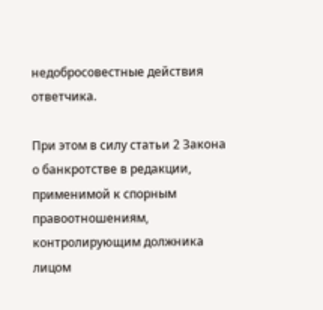недобросовестные действия ответчика.

При этом в силу статьи 2 Закона о банкротстве в редакции, применимой к спорным правоотношениям, контролирующим должника лицом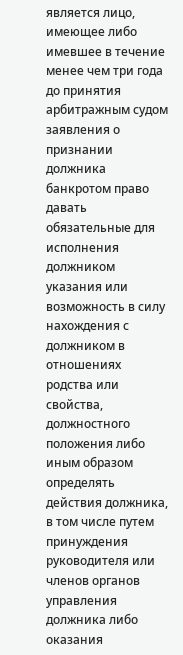является лицо, имеющее либо имевшее в течение менее чем три года до принятия арбитражным судом заявления о признании должника банкротом право давать обязательные для исполнения должником указания или возможность в силу нахождения с должником в отношениях родства или свойства, должностного положения либо иным образом определять действия должника, в том числе путем принуждения руководителя или членов органов управления должника либо оказания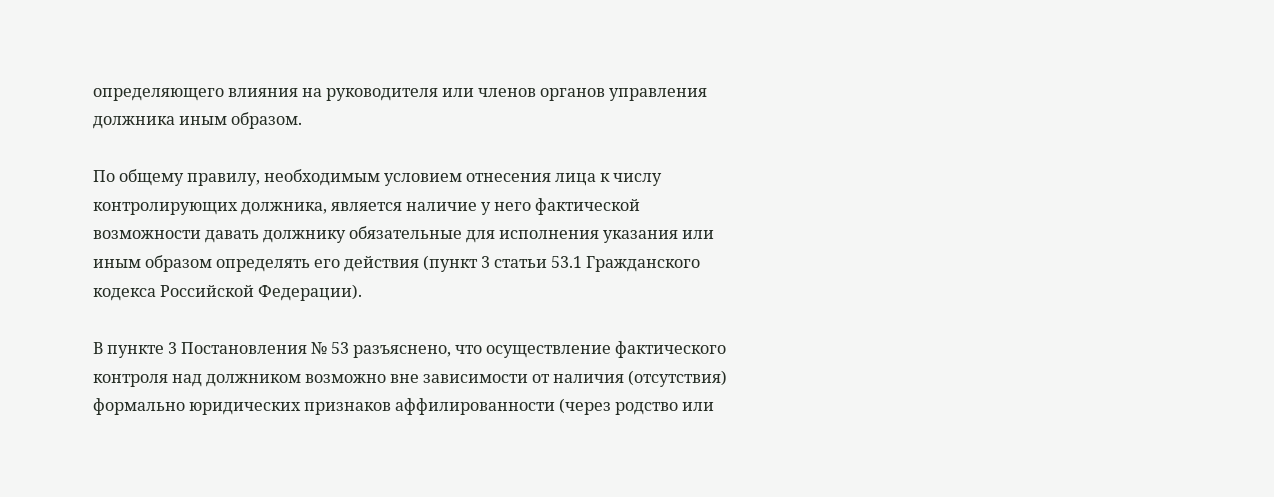определяющего влияния на руководителя или членов органов управления должника иным образом.

По общему правилу, необходимым условием отнесения лица к числу контролирующих должника, является наличие у него фактической возможности давать должнику обязательные для исполнения указания или иным образом определять его действия (пункт 3 статьи 53.1 Гражданского кодекса Российской Федерации).

В пункте 3 Постановления № 53 разъяснено, что осуществление фактического контроля над должником возможно вне зависимости от наличия (отсутствия) формально юридических признаков аффилированности (через родство или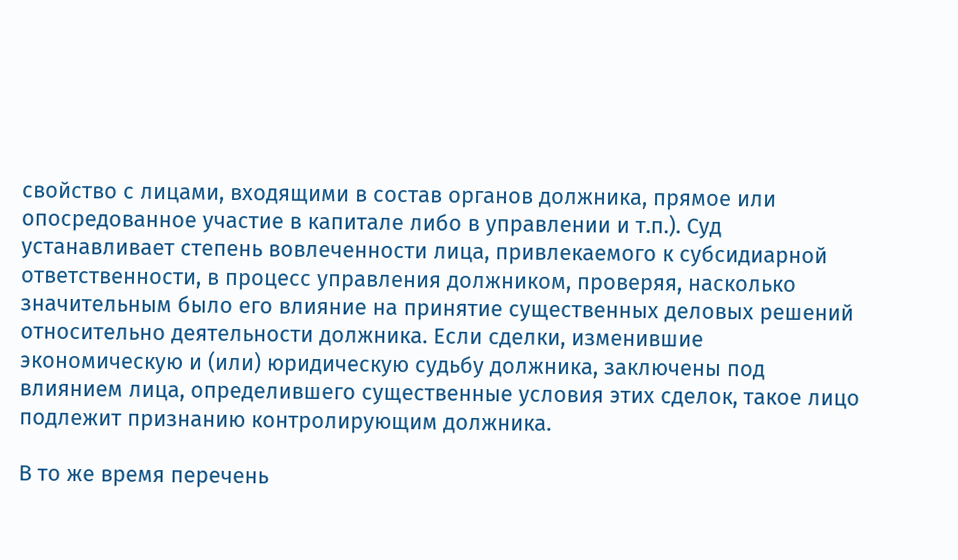свойство с лицами, входящими в состав органов должника, прямое или опосредованное участие в капитале либо в управлении и т.п.). Суд устанавливает степень вовлеченности лица, привлекаемого к субсидиарной ответственности, в процесс управления должником, проверяя, насколько значительным было его влияние на принятие существенных деловых решений относительно деятельности должника. Если сделки, изменившие экономическую и (или) юридическую судьбу должника, заключены под влиянием лица, определившего существенные условия этих сделок, такое лицо подлежит признанию контролирующим должника.

В то же время перечень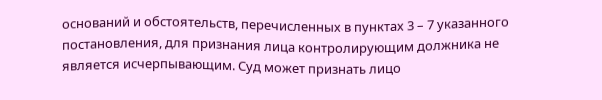оснований и обстоятельств, перечисленных в пунктах 3 – 7 указанного постановления, для признания лица контролирующим должника не является исчерпывающим. Суд может признать лицо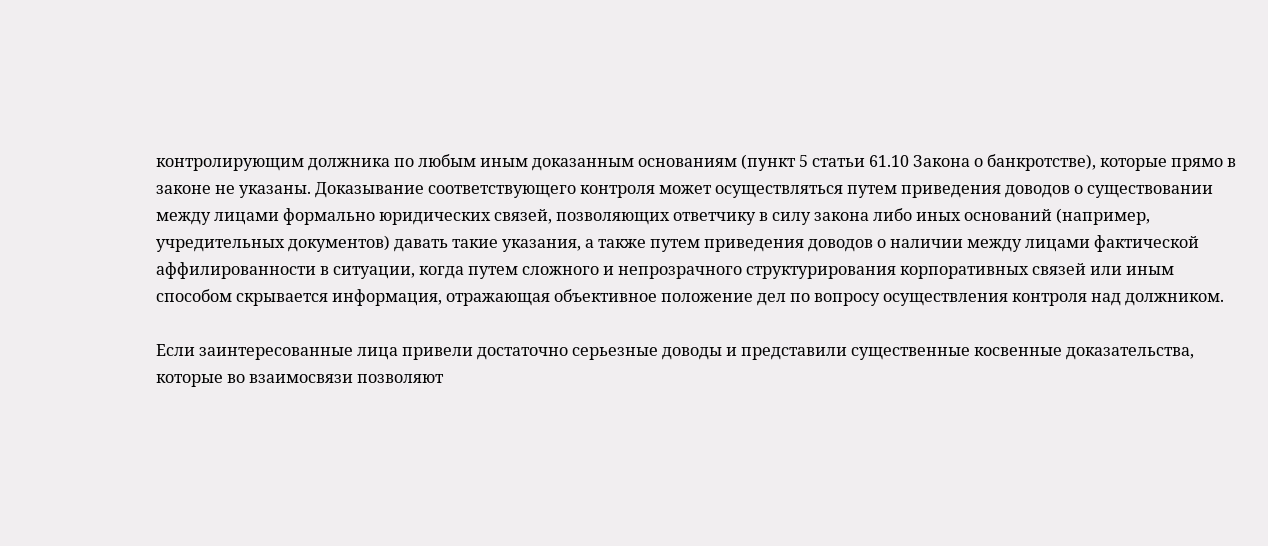контролирующим должника по любым иным доказанным основаниям (пункт 5 статьи 61.10 Закона о банкротстве), которые прямо в законе не указаны. Доказывание соответствующего контроля может осуществляться путем приведения доводов о существовании между лицами формально юридических связей, позволяющих ответчику в силу закона либо иных оснований (например, учредительных документов) давать такие указания, а также путем приведения доводов о наличии между лицами фактической аффилированности в ситуации, когда путем сложного и непрозрачного структурирования корпоративных связей или иным способом скрывается информация, отражающая объективное положение дел по вопросу осуществления контроля над должником.

Если заинтересованные лица привели достаточно серьезные доводы и представили существенные косвенные доказательства, которые во взаимосвязи позволяют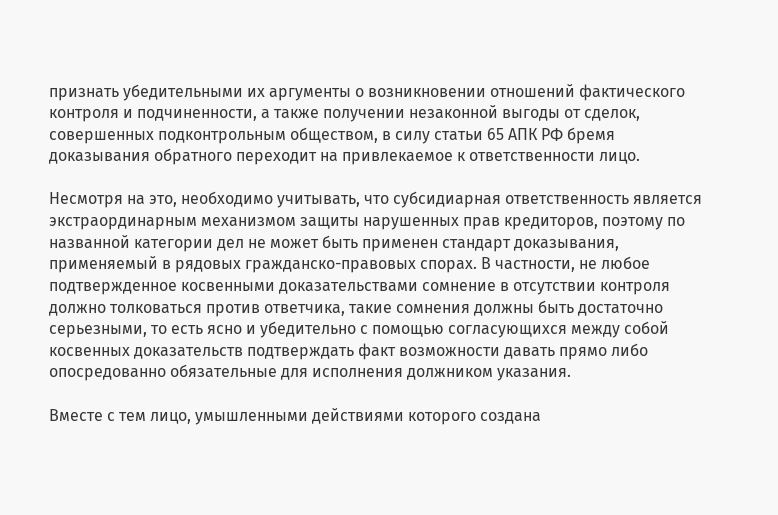признать убедительными их аргументы о возникновении отношений фактического контроля и подчиненности, а также получении незаконной выгоды от сделок, совершенных подконтрольным обществом, в силу статьи 65 АПК РФ бремя доказывания обратного переходит на привлекаемое к ответственности лицо.

Несмотря на это, необходимо учитывать, что субсидиарная ответственность является экстраординарным механизмом защиты нарушенных прав кредиторов, поэтому по названной категории дел не может быть применен стандарт доказывания, применяемый в рядовых гражданско-правовых спорах. В частности, не любое подтвержденное косвенными доказательствами сомнение в отсутствии контроля должно толковаться против ответчика, такие сомнения должны быть достаточно серьезными, то есть ясно и убедительно с помощью согласующихся между собой косвенных доказательств подтверждать факт возможности давать прямо либо опосредованно обязательные для исполнения должником указания.

Вместе с тем лицо, умышленными действиями которого создана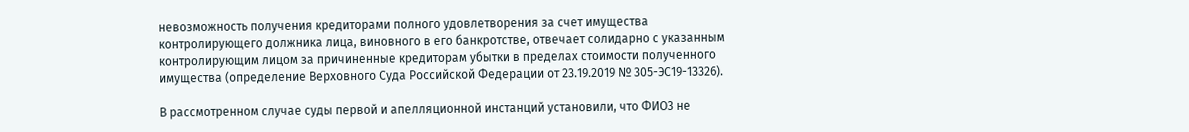невозможность получения кредиторами полного удовлетворения за счет имущества контролирующего должника лица, виновного в его банкротстве, отвечает солидарно с указанным контролирующим лицом за причиненные кредиторам убытки в пределах стоимости полученного имущества (определение Верховного Суда Российской Федерации от 23.19.2019 № 305-ЭС19-13326).

В рассмотренном случае суды первой и апелляционной инстанций установили, что ФИО3 не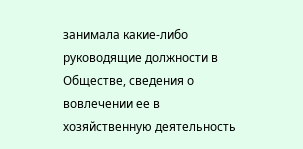занимала какие-либо руководящие должности в Обществе, сведения о вовлечении ее в хозяйственную деятельность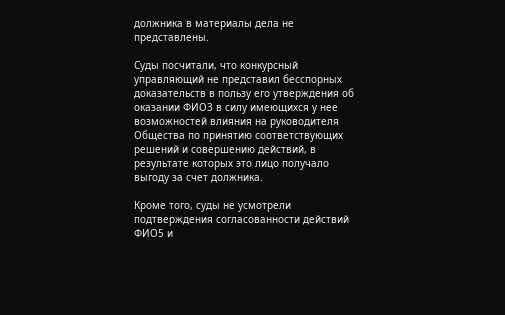должника в материалы дела не представлены.

Суды посчитали, что конкурсный управляющий не представил бесспорных доказательств в пользу его утверждения об оказании ФИО3 в силу имеющихся у нее возможностей влияния на руководителя Общества по принятию соответствующих решений и совершению действий, в результате которых это лицо получало выгоду за счет должника.

Кроме того, суды не усмотрели подтверждения согласованности действий ФИО5 и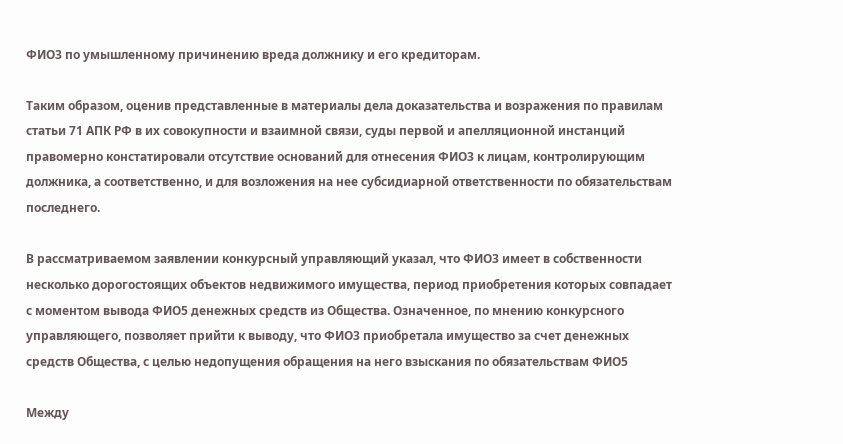ФИО3 по умышленному причинению вреда должнику и его кредиторам.

Таким образом, оценив представленные в материалы дела доказательства и возражения по правилам статьи 71 АПК РФ в их совокупности и взаимной связи, суды первой и апелляционной инстанций правомерно констатировали отсутствие оснований для отнесения ФИО3 к лицам, контролирующим должника, а соответственно, и для возложения на нее субсидиарной ответственности по обязательствам последнего.

В рассматриваемом заявлении конкурсный управляющий указал, что ФИО3 имеет в собственности несколько дорогостоящих объектов недвижимого имущества, период приобретения которых совпадает с моментом вывода ФИО5 денежных средств из Общества. Означенное, по мнению конкурсного управляющего, позволяет прийти к выводу, что ФИО3 приобретала имущество за счет денежных средств Общества, с целью недопущения обращения на него взыскания по обязательствам ФИО5

Между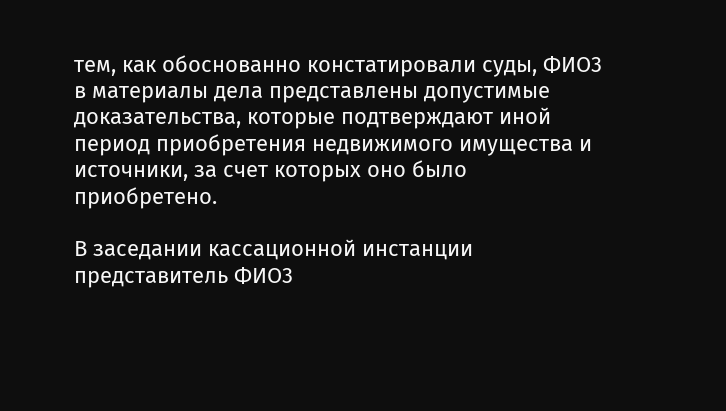тем, как обоснованно констатировали суды, ФИО3 в материалы дела представлены допустимые доказательства, которые подтверждают иной период приобретения недвижимого имущества и источники, за счет которых оно было приобретено.

В заседании кассационной инстанции представитель ФИО3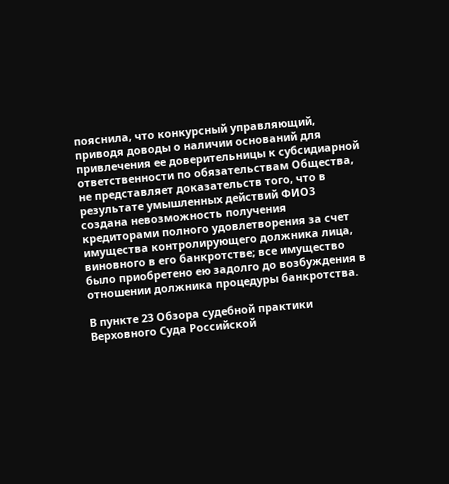пояснила, что конкурсный управляющий, приводя доводы о наличии оснований для привлечения ее доверительницы к субсидиарной ответственности по обязательствам Общества, не представляет доказательств того, что в результате умышленных действий ФИО3 создана невозможность получения кредиторами полного удовлетворения за счет имущества контролирующего должника лица, виновного в его банкротстве; все имущество было приобретено ею задолго до возбуждения в отношении должника процедуры банкротства.

В пункте 23 Обзора судебной практики Верховного Суда Российской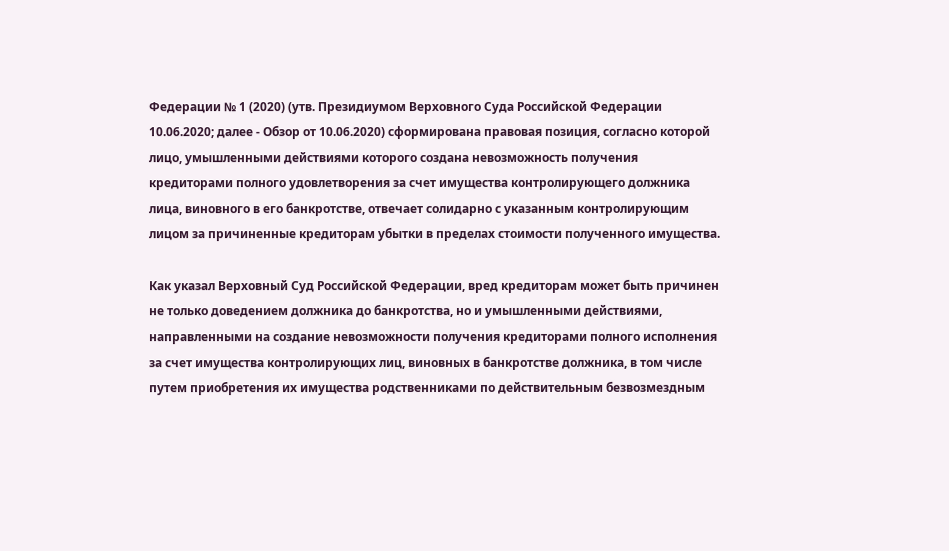Федерации № 1 (2020) (утв. Президиумом Верховного Суда Российской Федерации 10.06.2020; далее - Обзор от 10.06.2020) сформирована правовая позиция, согласно которой лицо, умышленными действиями которого создана невозможность получения кредиторами полного удовлетворения за счет имущества контролирующего должника лица, виновного в его банкротстве, отвечает солидарно с указанным контролирующим лицом за причиненные кредиторам убытки в пределах стоимости полученного имущества.

Как указал Верховный Суд Российской Федерации, вред кредиторам может быть причинен не только доведением должника до банкротства, но и умышленными действиями, направленными на создание невозможности получения кредиторами полного исполнения за счет имущества контролирующих лиц, виновных в банкротстве должника, в том числе путем приобретения их имущества родственниками по действительным безвозмездным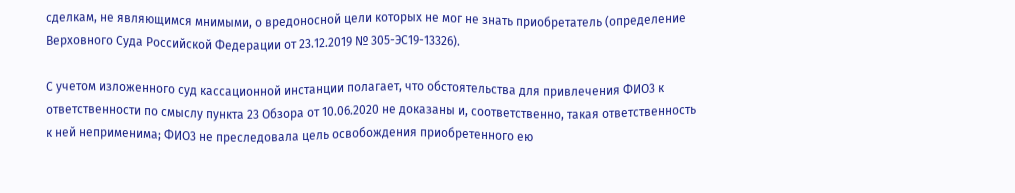сделкам, не являющимся мнимыми, о вредоносной цели которых не мог не знать приобретатель (определение Верховного Суда Российской Федерации от 23.12.2019 № 305-ЭС19-13326).

С учетом изложенного суд кассационной инстанции полагает, что обстоятельства для привлечения ФИО3 к ответственности по смыслу пункта 23 Обзора от 10.06.2020 не доказаны и, соответственно, такая ответственность к ней неприменима; ФИО3 не преследовала цель освобождения приобретенного ею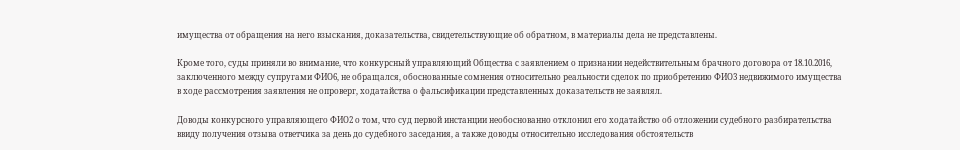имущества от обращения на него взыскания, доказательства, свидетельствующие об обратном, в материалы дела не представлены.

Кроме того, суды приняли во внимание, что конкурсный управляющий Общества с заявлением о признании недействительным брачного договора от 18.10.2016, заключенного между супругами ФИО6, не обращался, обоснованные сомнения относительно реальности сделок по приобретению ФИО3 недвижимого имущества в ходе рассмотрения заявления не опроверг, ходатайства о фальсификации представленных доказательств не заявлял.

Доводы конкурсного управляющего ФИО2 о том, что суд первой инстанции необоснованно отклонил его ходатайство об отложении судебного разбирательства ввиду получения отзыва ответчика за день до судебного заседания, а также доводы относительно исследования обстоятельств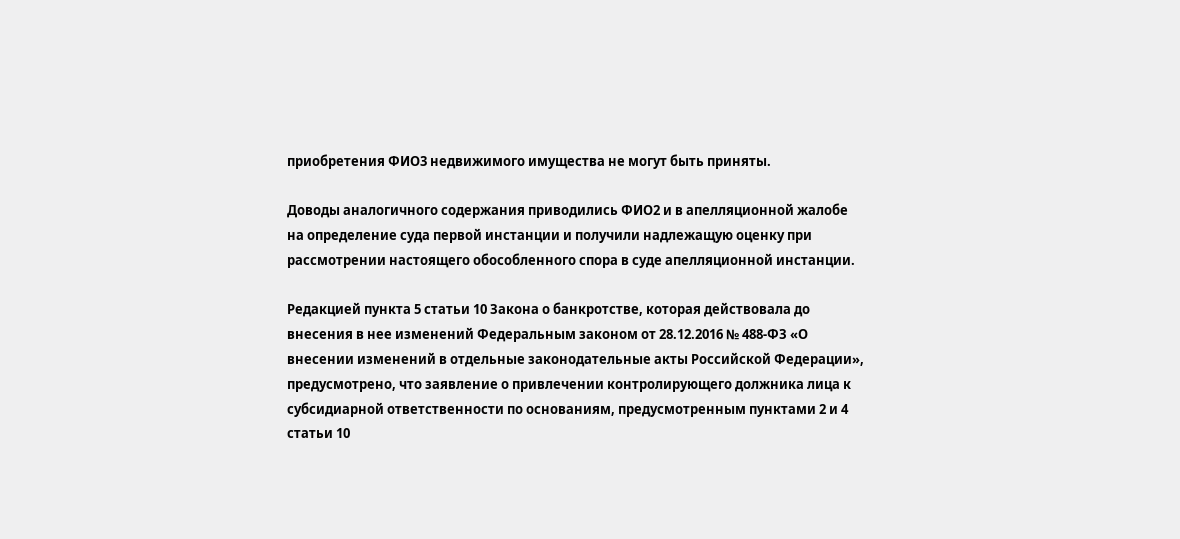приобретения ФИО3 недвижимого имущества не могут быть приняты.

Доводы аналогичного содержания приводились ФИО2 и в апелляционной жалобе на определение суда первой инстанции и получили надлежащую оценку при рассмотрении настоящего обособленного спора в суде апелляционной инстанции.

Редакцией пункта 5 статьи 10 Закона о банкротстве, которая действовала до внесения в нее изменений Федеральным законом от 28.12.2016 № 488-ФЗ «О внесении изменений в отдельные законодательные акты Российской Федерации», предусмотрено, что заявление о привлечении контролирующего должника лица к субсидиарной ответственности по основаниям, предусмотренным пунктами 2 и 4 статьи 10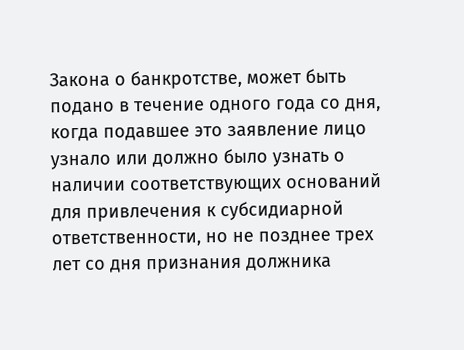Закона о банкротстве, может быть подано в течение одного года со дня, когда подавшее это заявление лицо узнало или должно было узнать о наличии соответствующих оснований для привлечения к субсидиарной ответственности, но не позднее трех лет со дня признания должника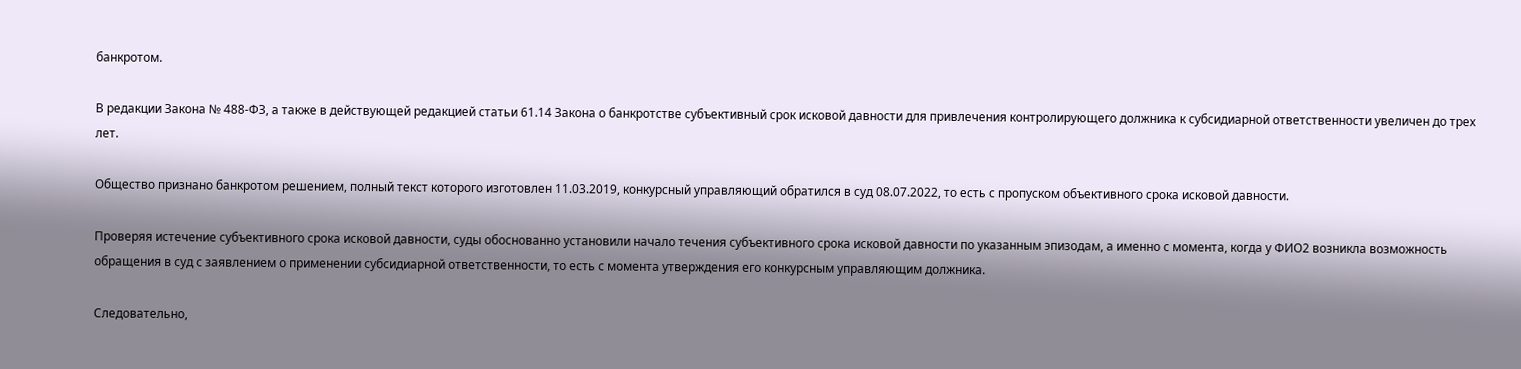банкротом.

В редакции Закона № 488-ФЗ, а также в действующей редакцией статьи 61.14 Закона о банкротстве субъективный срок исковой давности для привлечения контролирующего должника к субсидиарной ответственности увеличен до трех лет.

Общество признано банкротом решением, полный текст которого изготовлен 11.03.2019, конкурсный управляющий обратился в суд 08.07.2022, то есть с пропуском объективного срока исковой давности.

Проверяя истечение субъективного срока исковой давности, суды обоснованно установили начало течения субъективного срока исковой давности по указанным эпизодам, а именно с момента, когда у ФИО2 возникла возможность обращения в суд с заявлением о применении субсидиарной ответственности, то есть с момента утверждения его конкурсным управляющим должника.

Следовательно,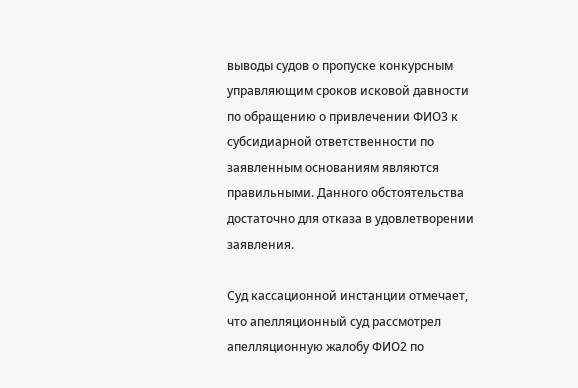выводы судов о пропуске конкурсным управляющим сроков исковой давности по обращению о привлечении ФИО3 к субсидиарной ответственности по заявленным основаниям являются правильными. Данного обстоятельства достаточно для отказа в удовлетворении заявления.

Суд кассационной инстанции отмечает, что апелляционный суд рассмотрел апелляционную жалобу ФИО2 по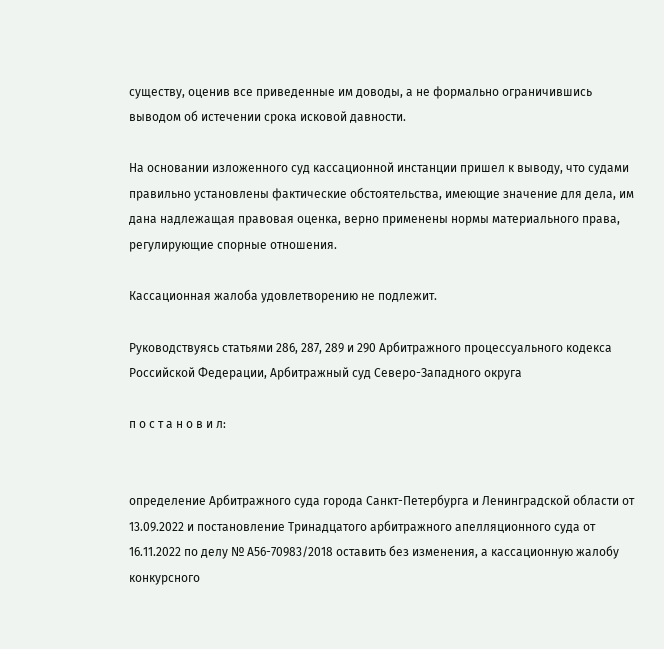существу, оценив все приведенные им доводы, а не формально ограничившись выводом об истечении срока исковой давности.

На основании изложенного суд кассационной инстанции пришел к выводу, что судами правильно установлены фактические обстоятельства, имеющие значение для дела, им дана надлежащая правовая оценка, верно применены нормы материального права, регулирующие спорные отношения.

Кассационная жалоба удовлетворению не подлежит.

Руководствуясь статьями 286, 287, 289 и 290 Арбитражного процессуального кодекса Российской Федерации, Арбитражный суд Северо-Западного округа

п о с т а н о в и л:


определение Арбитражного суда города Санкт-Петербурга и Ленинградской области от 13.09.2022 и постановление Тринадцатого арбитражного апелляционного суда от 16.11.2022 по делу № А56-70983/2018 оставить без изменения, а кассационную жалобу конкурсного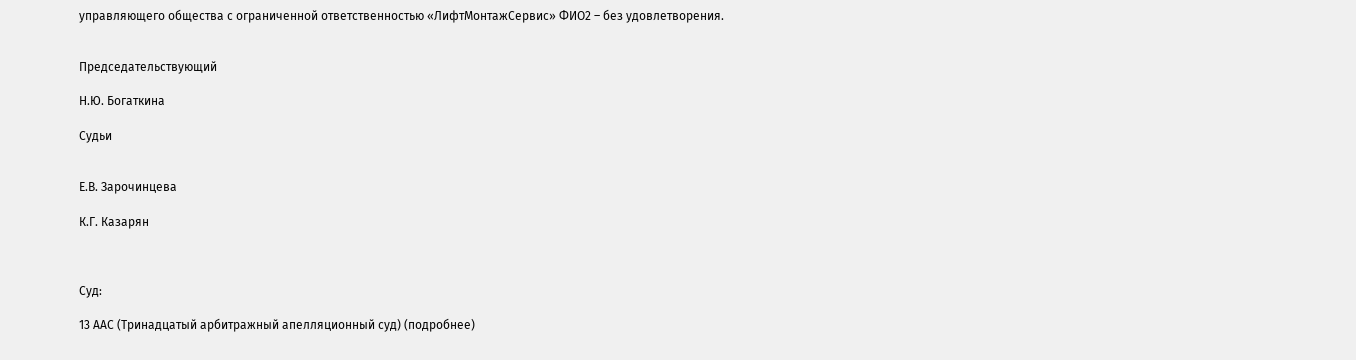управляющего общества с ограниченной ответственностью «ЛифтМонтажСервис» ФИО2 – без удовлетворения.


Председательствующий

Н.Ю. Богаткина

Судьи


Е.В. Зарочинцева

К.Г. Казарян



Суд:

13 ААС (Тринадцатый арбитражный апелляционный суд) (подробнее)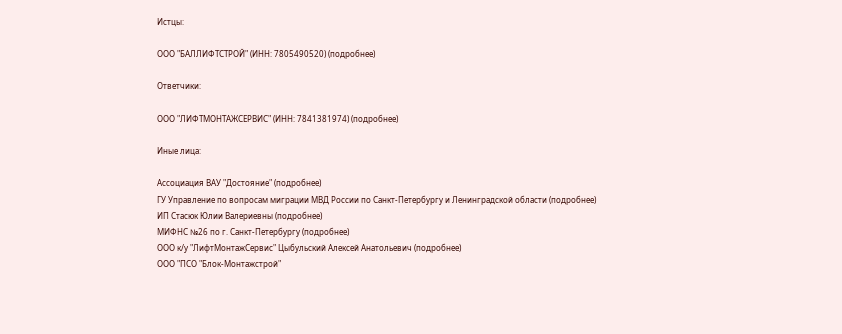Истцы:

ООО "БАЛЛИФТСТРОЙ" (ИНН: 7805490520) (подробнее)

Ответчики:

ООО "ЛИФТМОНТАЖСЕРВИС" (ИНН: 7841381974) (подробнее)

Иные лица:

Ассоциация ВАУ "Достояние" (подробнее)
ГУ Управление по вопросам миграции МВД России по Санкт-Петербургу и Ленинградской области (подробнее)
ИП Стасюк Юлии Валериевны (подробнее)
МИФНС №26 по г. Санкт-Петербургу (подробнее)
ООО к/у "ЛифтМонтажСервис" Цыбульский Алексей Анатольевич (подробнее)
ООО "ПСО "Блок-Монтажстрой"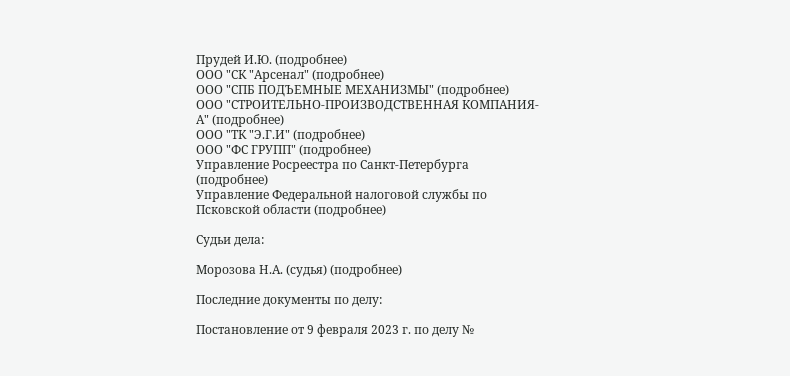Прудей И.Ю. (подробнее)
ООО "СК "Арсенал" (подробнее)
ООО "СПБ ПОДЪЕМНЫЕ МЕХАНИЗМЫ" (подробнее)
ООО "СТРОИТЕЛЬНО-ПРОИЗВОДСТВЕННАЯ КОМПАНИЯ-А" (подробнее)
ООО "ТК "Э.Г.И" (подробнее)
ООО "ФС ГРУПП" (подробнее)
Управление Росреестра по Санкт-Петербурга (подробнее)
Управление Федеральной налоговой службы по Псковской области (подробнее)

Судьи дела:

Морозова Н.А. (судья) (подробнее)

Последние документы по делу:

Постановление от 9 февраля 2023 г. по делу №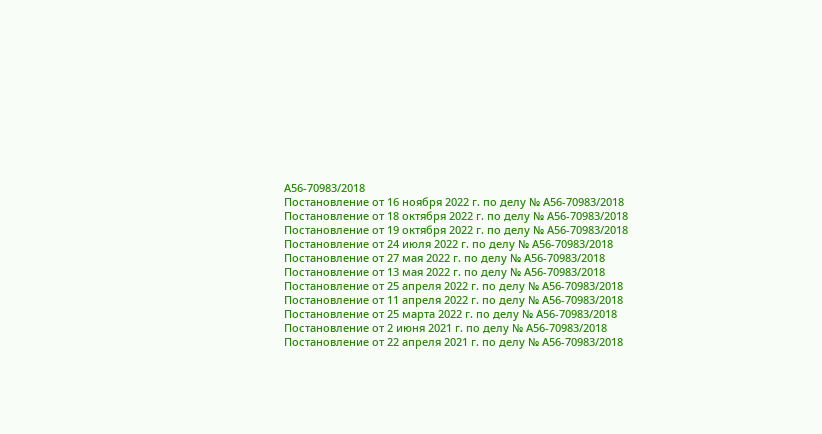А56-70983/2018
Постановление от 16 ноября 2022 г. по делу № А56-70983/2018
Постановление от 18 октября 2022 г. по делу № А56-70983/2018
Постановление от 19 октября 2022 г. по делу № А56-70983/2018
Постановление от 24 июля 2022 г. по делу № А56-70983/2018
Постановление от 27 мая 2022 г. по делу № А56-70983/2018
Постановление от 13 мая 2022 г. по делу № А56-70983/2018
Постановление от 25 апреля 2022 г. по делу № А56-70983/2018
Постановление от 11 апреля 2022 г. по делу № А56-70983/2018
Постановление от 25 марта 2022 г. по делу № А56-70983/2018
Постановление от 2 июня 2021 г. по делу № А56-70983/2018
Постановление от 22 апреля 2021 г. по делу № А56-70983/2018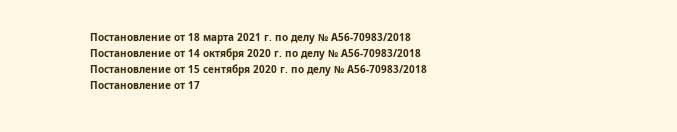Постановление от 18 марта 2021 г. по делу № А56-70983/2018
Постановление от 14 октября 2020 г. по делу № А56-70983/2018
Постановление от 15 сентября 2020 г. по делу № А56-70983/2018
Постановление от 17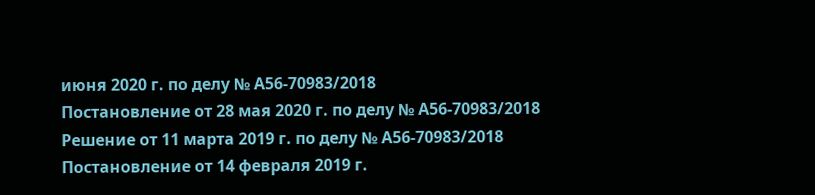июня 2020 г. по делу № А56-70983/2018
Постановление от 28 мая 2020 г. по делу № А56-70983/2018
Решение от 11 марта 2019 г. по делу № А56-70983/2018
Постановление от 14 февраля 2019 г.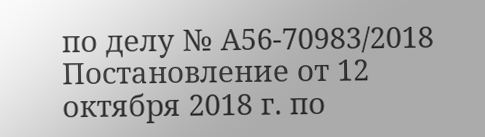по делу № А56-70983/2018
Постановление от 12 октября 2018 г. по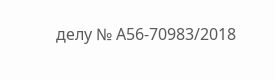делу № А56-70983/2018